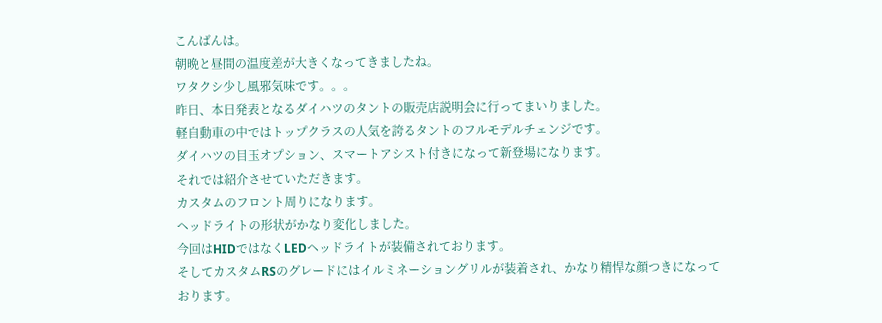こんばんは。
朝晩と昼間の温度差が大きくなってきましたね。
ワタクシ少し風邪気味です。。。
昨日、本日発表となるダイハツのタントの販売店説明会に行ってまいりました。
軽自動車の中ではトップクラスの人気を誇るタントのフルモデルチェンジです。
ダイハツの目玉オプション、スマートアシスト付きになって新登場になります。
それでは紹介させていただきます。
カスタムのフロント周りになります。
ヘッドライトの形状がかなり変化しました。
今回はHIDではなくLEDヘッドライトが装備されております。
そしてカスタムRSのグレードにはイルミネーショングリルが装着され、かなり精悍な顔つきになっております。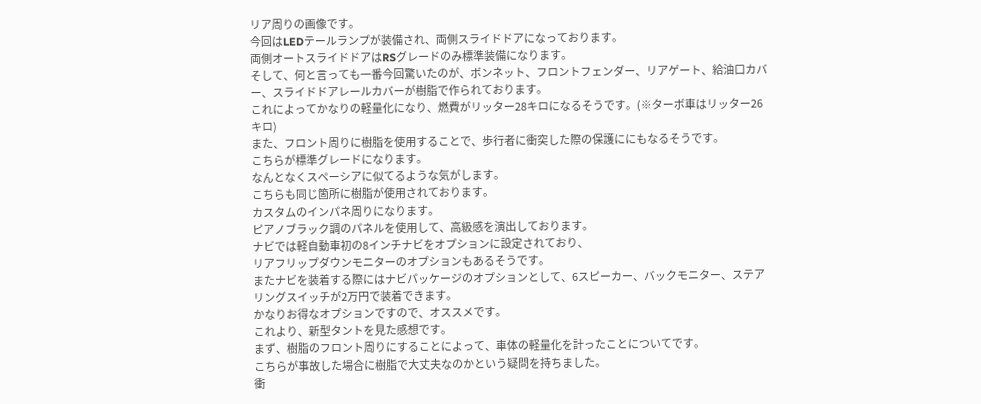リア周りの画像です。
今回はLEDテールランプが装備され、両側スライドドアになっております。
両側オートスライドドアはRSグレードのみ標準装備になります。
そして、何と言っても一番今回驚いたのが、ボンネット、フロントフェンダー、リアゲート、給油口カバー、スライドドアレールカバーが樹脂で作られております。
これによってかなりの軽量化になり、燃費がリッター28キロになるそうです。(※ターボ車はリッター26キロ)
また、フロント周りに樹脂を使用することで、歩行者に衝突した際の保護ににもなるそうです。
こちらが標準グレードになります。
なんとなくスペーシアに似てるような気がします。
こちらも同じ箇所に樹脂が使用されております。
カスタムのインパネ周りになります。
ピアノブラック調のパネルを使用して、高級感を演出しております。
ナビでは軽自動車初の8インチナビをオプションに設定されており、
リアフリップダウンモニターのオプションもあるそうです。
またナビを装着する際にはナビパッケージのオプションとして、6スピーカー、バックモニター、ステアリングスイッチが2万円で装着できます。
かなりお得なオプションですので、オススメです。
これより、新型タントを見た感想です。
まず、樹脂のフロント周りにすることによって、車体の軽量化を計ったことについてです。
こちらが事故した場合に樹脂で大丈夫なのかという疑問を持ちました。
衝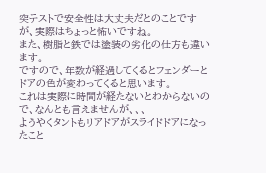突テストで安全性は大丈夫だとのことですが、実際はちょっと怖いですね。
また、樹脂と鉄では塗装の劣化の仕方も違います。
ですので、年数が経過してくるとフェンダーとドアの色が変わってくると思います。
これは実際に時間が経たないとわからないので、なんとも言えませんが、、、
ようやくタントもリアドアがスライドドアになったこと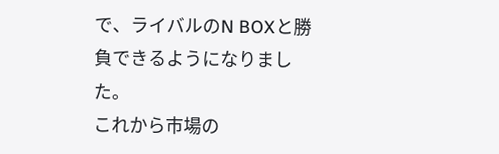で、ライバルのN BOXと勝負できるようになりました。
これから市場の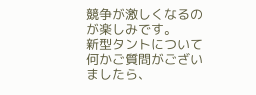競争が激しくなるのが楽しみです。
新型タントについて何かご質問がございましたら、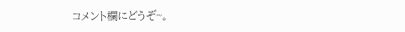コメント欄にどうぞ~。